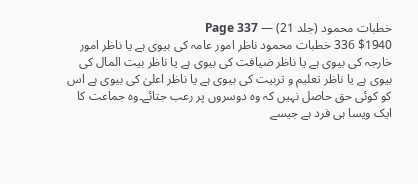خطبات محمود (جلد 21) — Page 337
$1940 336 خطبات محمود ناظر امور عامہ کی بیوی ہے یا ناظر امور خارجہ کی بیوی ہے یا ناظر ضیافت کی بیوی ہے یا ناظر بیت المال کی بیوی ہے یا ناظر تعلیم و تربیت کی بیوی ہے یا ناظر اعلیٰ کی بیوی ہے اس کو کوئی حق حاصل نہیں کہ وہ دوسروں پر رعب جتائے۔وہ جماعت کا ایک ویسا ہی فرد ہے جیسے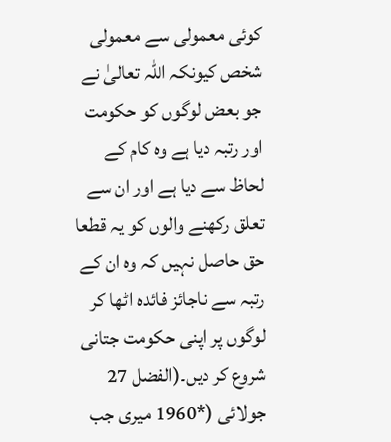کوئی معمولی سے معمولی شخص کیونکہ اللہ تعالیٰ نے جو بعض لوگوں کو حکومت اور رتبہ دیا ہے وہ کام کے لحاظ سے دیا ہے اور ان سے تعلق رکھنے والوں کو یہ قطعا حق حاصل نہیں کہ وہ ان کے رتبہ سے ناجائز فائدہ اٹھا کر لوگوں پر اپنی حکومت جتانی شروع کر دیں۔(الفضل 27 جولائی (*1960 میری جب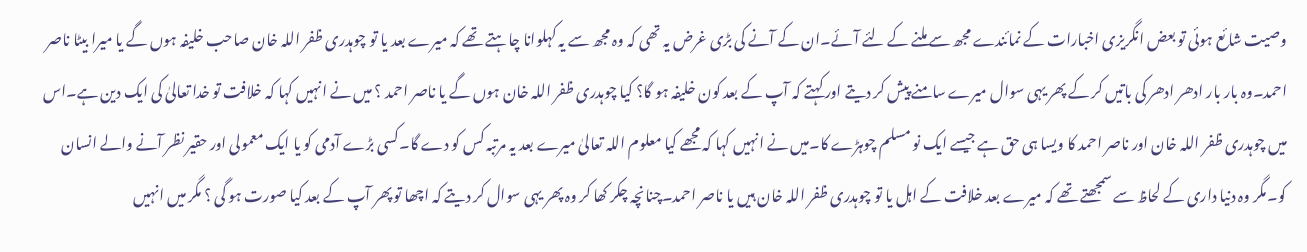وصیت شائع ہوئی تو بعض انگریزی اخبارات کے نمائندے مجھ سے ملنے کے لئے آئے۔ان کے آنے کی بڑی غرض یہ تھی کہ وہ مجھ سے یہ کہلوانا چاہتے تھے کہ میرے بعد یا تو چوہدری ظفر اللہ خان صاحب خلیفہ ہوں گے یا میرا بیٹا ناصر احمد۔وہ بار بار ادھر ادھر کی باتیں کر کے پھر یہی سوال میرے سامنے پیش کر دیتے اور کہتے کہ آپ کے بعد کون خلیفہ ہو گا؟ کیا چوہدری ظفر اللہ خان ہوں گے یا ناصر احمد ؟ میں نے انہیں کہا کہ خلافت تو خدا تعالیٰ کی ایک دین ہے۔اس میں چوہدری ظفر اللہ خان اور ناصر احمد کا ویسا ہی حق ہے جیسے ایک نو مسلم چوہڑے کا۔میں نے انہیں کہا کہ مجھے کیا معلوم اللہ تعالیٰ میرے بعد یہ مرتبہ کس کو دے گا۔کسی بڑے آدمی کو یا ایک معمولی اور حقیر نظر آنے والے انسان کو۔مگر وہ دنیا داری کے لحاظ سے سمجھتے تھے کہ میرے بعد خلافت کے اہل یا تو چوہدری ظفر اللہ خان ہیں یا ناصر احمد۔چنانچہ چکر کھا کر وہ پھر یہی سوال کر دیتے کہ اچھا تو پھر آپ کے بعد کیا صورت ہو گی ؟ مگر میں انہیں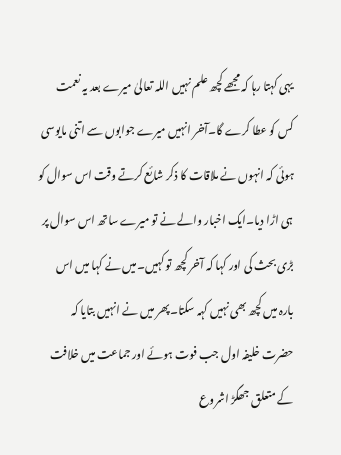یہی کہتا رہا کہ مجھے کچھ علم نہیں اللہ تعالیٰ میرے بعد یہ نعمت کس کو عطا کرے گا۔آخر انہیں میرے جوابوں سے اتنی مایوسی ہوئی کہ انہوں نے ملاقات کا ذکر شائع کرتے وقت اس سوال کو ہی اڑا دیا۔ایک اخبار والے نے تو میرے ساتھ اس سوال پر بڑی بحث کی اور کہا کہ آخر کچھ تو کہیں۔میں نے کہا میں اس بارہ میں کچھ بھی نہیں کہہ سکتا۔پھر میں نے انہیں بتایا کہ حضرت خلیفہ اول جب فوت ہوئے اور جماعت میں خلافت کے متعلق جھگڑ اشروع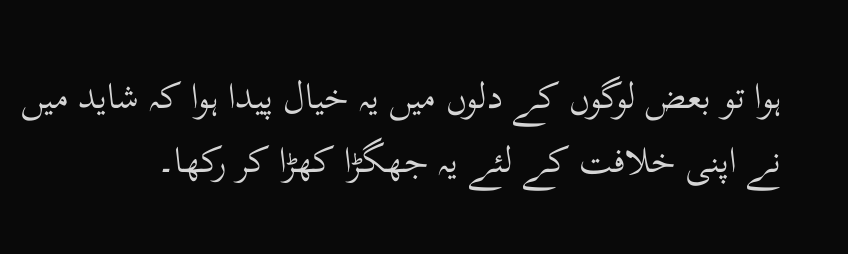ہوا تو بعض لوگوں کے دلوں میں یہ خیال پیدا ہوا کہ شاید میں نے اپنی خلافت کے لئے یہ جھگڑا کھڑا کر رکھا۔